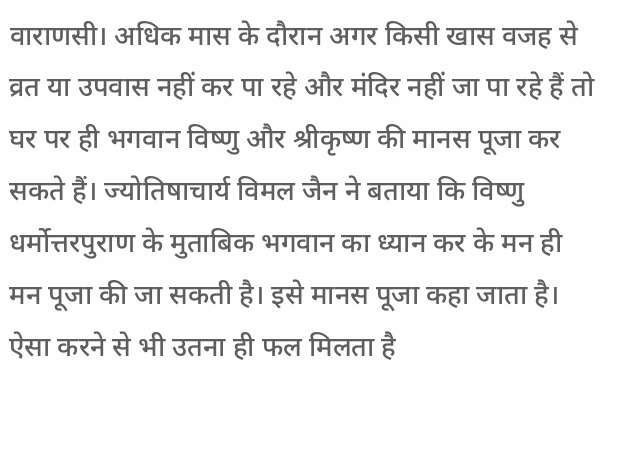वाराणसी। अधिक मास के दौरान अगर किसी खास वजह से व्रत या उपवास नहीं कर पा रहे और मंदिर नहीं जा पा रहे हैं तो घर पर ही भगवान विष्णु और श्रीकृष्ण की मानस पूजा कर सकते हैं। ज्योतिषाचार्य विमल जैन ने बताया कि विष्णु धर्मोत्तरपुराण के मुताबिक भगवान का ध्यान कर के मन ही मन पूजा की जा सकती है। इसे मानस पूजा कहा जाता है। ऐसा करने से भी उतना ही फल मिलता है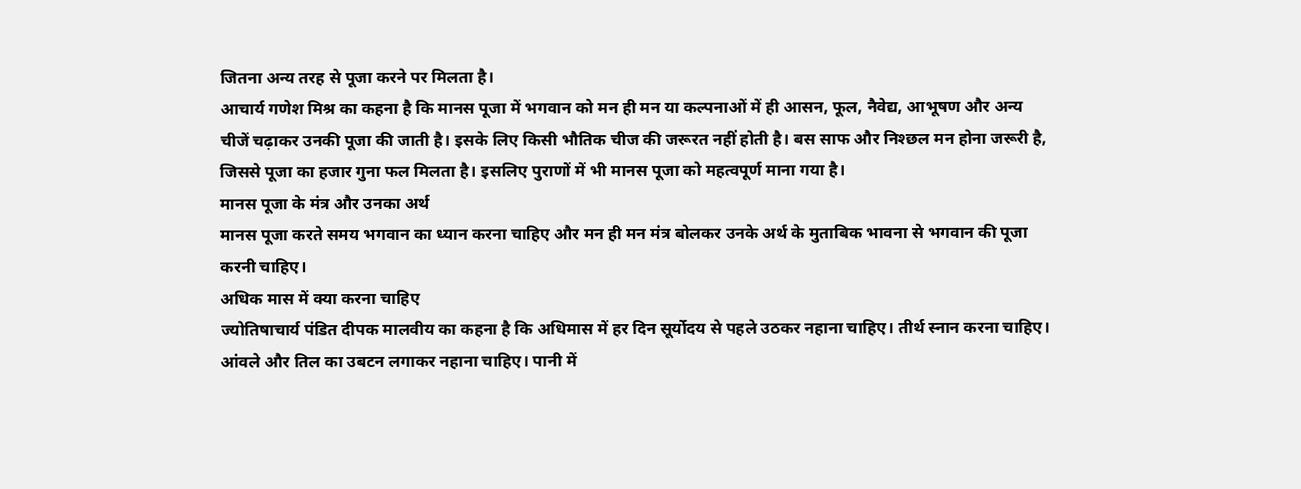जितना अन्य तरह से पूजा करने पर मिलता है।
आचार्य गणेश मिश्र का कहना है कि मानस पूजा में भगवान को मन ही मन या कल्पनाओं में ही आसन, फूल, नैवेद्य, आभूषण और अन्य चीजें चढ़ाकर उनकी पूजा की जाती है। इसके लिए किसी भौतिक चीज की जरूरत नहीं होती है। बस साफ और निश्छल मन होना जरूरी है, जिससे पूजा का हजार गुना फल मिलता है। इसलिए पुराणों में भी मानस पूजा को महत्वपूर्ण माना गया है।
मानस पूजा के मंत्र और उनका अर्थ
मानस पूजा करते समय भगवान का ध्यान करना चाहिए और मन ही मन मंत्र बोलकर उनके अर्थ के मुताबिक भावना से भगवान की पूजा करनी चाहिए।
अधिक मास में क्या करना चाहिए
ज्योतिषाचार्य पंडित दीपक मालवीय का कहना है कि अधिमास में हर दिन सूर्योदय से पहले उठकर नहाना चाहिए। तीर्थ स्नान करना चाहिए। आंवले और तिल का उबटन लगाकर नहाना चाहिए। पानी में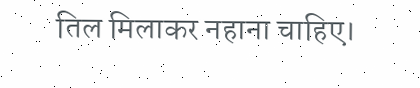तिल मिलाकर नहाना चाहिए।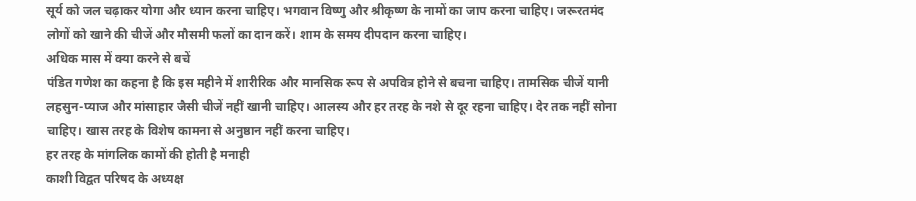सूर्य को जल चढ़ाकर योगा और ध्यान करना चाहिए। भगवान विष्णु और श्रीकृष्ण के नामों का जाप करना चाहिए। जरूरतमंद लोगों को खाने की चीजें और मौसमी फलों का दान करें। शाम के समय दीपदान करना चाहिए।
अधिक मास में क्या करने से बचें
पंडित गणेश का कहना है कि इस महीने में शारीरिक और मानसिक रूप से अपवित्र होने से बचना चाहिए। तामसिक चीजें यानी लहसुन-प्याज और मांसाहार जैसी चीजें नहीं खानी चाहिए। आलस्य और हर तरह के नशे से दूर रहना चाहिए। देर तक नहीं सोना चाहिए। खास तरह के विशेष कामना से अनुष्ठान नहीं करना चाहिए।
हर तरह के मांगलिक कामों की होती है मनाही
काशी विद्वत परिषद के अध्यक्ष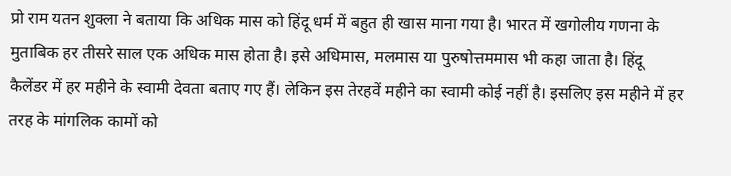प्रो राम यतन शुक्ला ने बताया कि अधिक मास को हिंदू धर्म में बहुत ही खास माना गया है। भारत में खगोलीय गणना के मुताबिक हर तीसरे साल एक अधिक मास होता है। इसे अधिमास, मलमास या पुरुषोत्तममास भी कहा जाता है। हिंदू कैलेंडर में हर महीने के स्वामी देवता बताए गए हैं। लेकिन इस तेरहवें महीने का स्वामी कोई नहीं है। इसलिए इस महीने में हर तरह के मांगलिक कामों को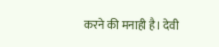करने की मनाही है। देवी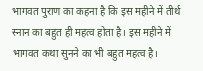भागवत पुराण का कहना है कि इस महीने में तीर्थ स्नान का बहुत ही महत्व होता है। इस महीने में भागवत कथा सुनने का भी बहुत महत्व है।